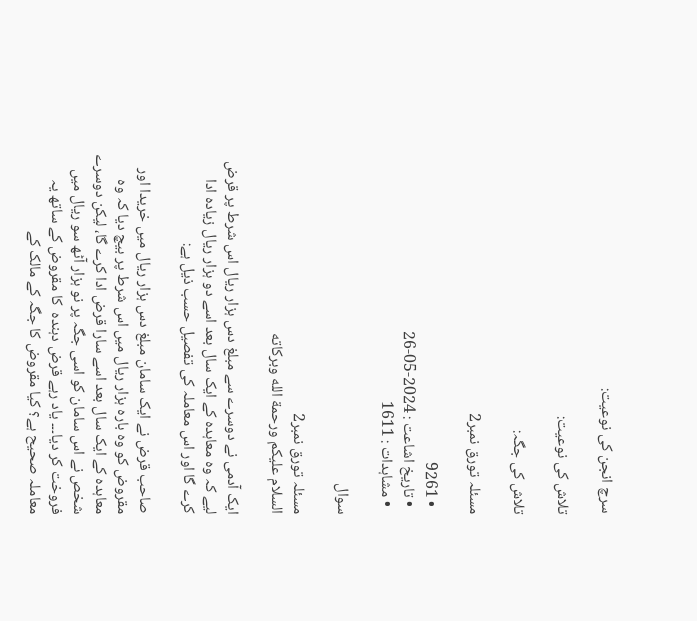سرچ انجن کی نوعیت:

تلاش کی نوعیت:

تلاش کی جگہ:

مسئلہ تورق نمبر2

  • 9261
  • تاریخ اشاعت : 2024-05-26
  • مشاہدات : 1611

سوال

مسئلہ تورق نمبر2
السلام عليكم ورحمة الله وبركاته

ایک آدمی نے دوسرے سے مبلغ دس ہزار ریال اس شرط پر قرض لیے کہ وہ معاہدہ کے ایک سال بعد اسے دو ہزار ریال زیادہ ادا کرے گا اور اس معاملہ کی تفصیل حسب ذیل ہے:

صاحب قرض نے ایک سامان مبلغ دس ہزار ریال میں خریدا اور مقروض کو وہ بارہ ہزار ریال میں اس شرط پر بیچ دیا کہ وہ معاہدہ کے ایک سال بعد اسے سارا قرض ادا کرے گا، لیکن دوسرے شخص نے اس سامان کو اسی جگہ پر نو ہزار آٹھ سو ریال میں فروخت کر دیا۔۔۔ یاد رہے قرض دہندہ  کا مقروض کے ساتھ یہ معاملہ صحیح ہے؟ کیا مقروض کا جگہ کے مالک کے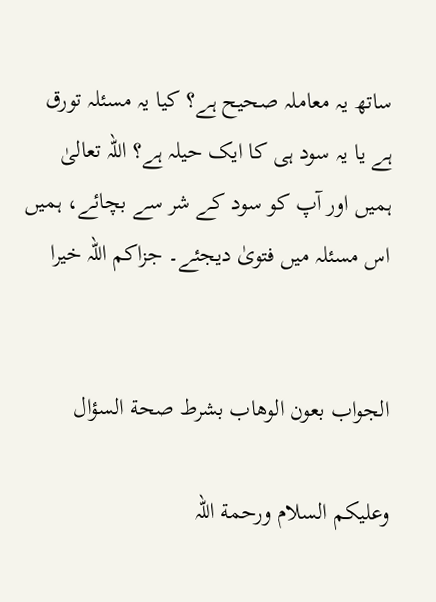ساتھ یہ معاملہ صحیح ہے؟ کیا یہ مسئلہ تورق ہے یا یہ سود ہی کا ایک حیلہ ہے؟ اللہ تعالیٰ ہمیں اور آپ کو سود کے شر سے بچائے، ہمیں اس مسئلہ میں فتویٰ دیجئے۔ جزاکم اللہ خیرا


الجواب بعون الوهاب بشرط صحة السؤال

وعلیکم السلام ورحمة اللہ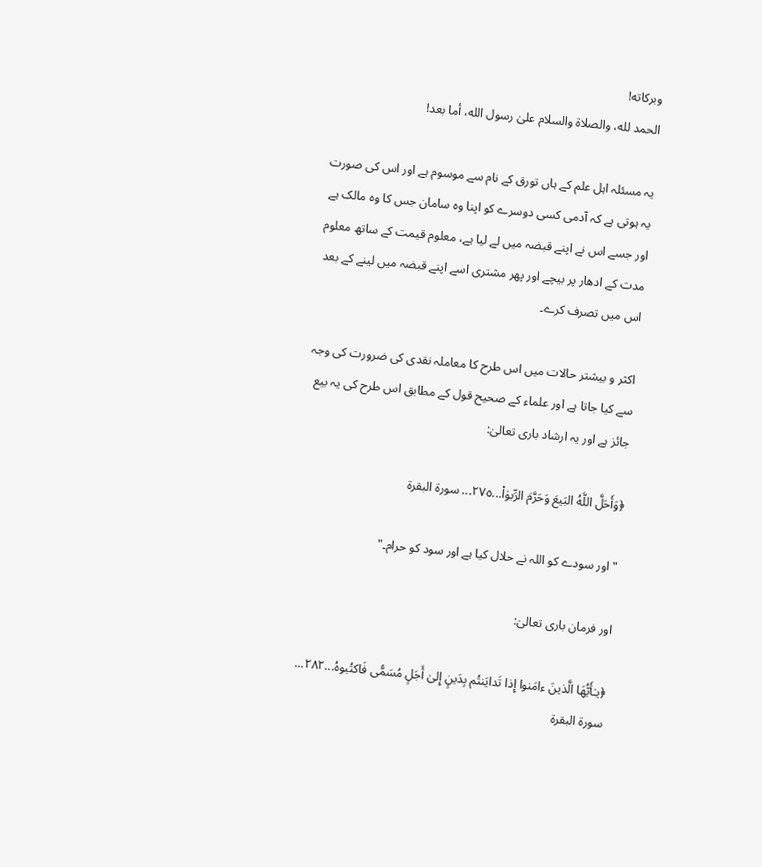وبرکاته!
الحمد لله، والصلاة والسلام علىٰ رسول الله، أما بعد!

یہ مسئلہ اہل علم کے ہاں تورق کے نام سے موسوم ہے اور اس کی صورت یہ ہوتی ہے کہ آدمی کسی دوسرے کو اپنا وہ سامان جس کا وہ مالک ہے اور جسے اس نے اپنے قبضہ میں لے لیا ہے، معلوم قیمت کے ساتھ معلوم مدت کے ادھار پر بیچے اور پھر مشتری اسے اپنے قبضہ میں لینے کے بعد اس میں تصرف کرے۔

اکثر و بیشتر حالات میں اس طرح کا معاملہ نقدی کی ضرورت کی وجہ سے کیا جاتا ہے اور علماء کے صحیح قول کے مطابق اس طرح کی یہ بیع جائز ہے اور یہ ارشاد باری تعالیٰ:

﴿وَأَحَلَّ اللَّهُ البَيعَ وَحَرَّ‌مَ الرِّ‌بو‌ٰا۟...٢٧٥... سورة البقرة

"اور سودے کو اللہ نے حلال کیا ہے اور سود کو حرام۔"

اور فرمان باری تعالیٰ:

﴿يـٰأَيُّهَا الَّذينَ ءامَنوا إِذا تَدايَنتُم بِدَينٍ إِلىٰ أَجَلٍ مُسَمًّى فَاكتُبوهُ...٢٨٢... سورة البقرة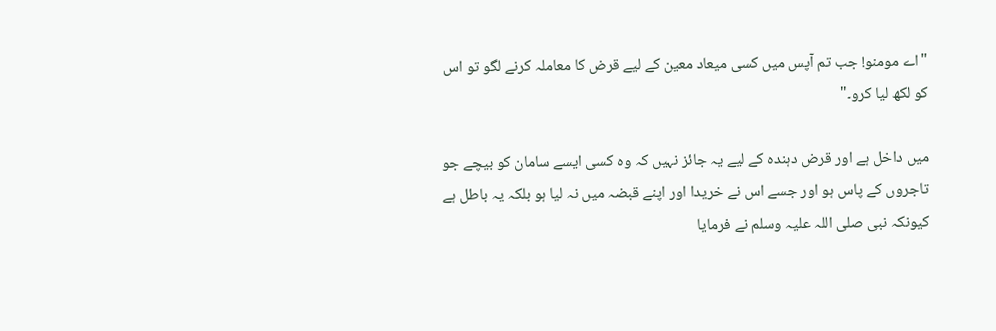"اے مومنو! جب تم آپس میں کسی میعاد معین کے لیے قرض کا معاملہ کرنے لگو تو اس کو لکھ لیا کرو۔"

میں داخل ہے اور قرض دہندہ کے لیے یہ جائز نہیں کہ وہ کسی ایسے سامان کو بیچے جو تاجروں کے پاس ہو اور جسے اس نے خریدا اور اپنے قبضہ میں نہ لیا ہو بلکہ یہ باطل ہے کیونکہ نبی صلی اللہ علیہ وسلم نے فرمایا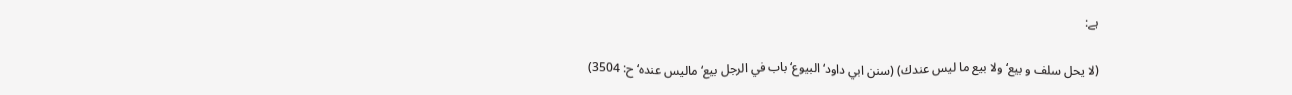ہے:

(لا يحل سلف و بيع‘ ولا بيع ما ليس عندك) (سنن ابي داود‘ البيوع‘ باب في الرجل بيع‘ ماليس عنده‘ ح: 3504)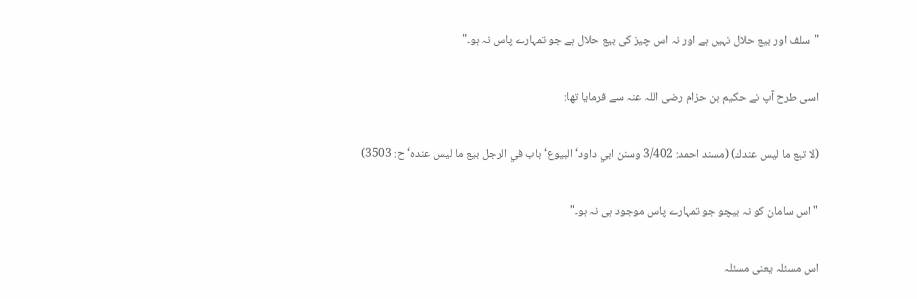"سلف اور بیع حلال نہیں ہے اور نہ اس چیز کی بیع حلال ہے جو تمہارے پاس نہ ہو۔"

اسی طرح آپ نے حکیم بن حزام رضی اللہ عنہ سے فرمایا تھا:

(لا تبع ما ليس عندك) (مسند احمد: 3/402 وسنن ابي داود‘ البيوع‘ باب في الرجل بيع ما ليس عنده‘ ح: 3503)

"اس سامان کو نہ بیچو جو تمہارے پاس موجود ہی نہ ہو۔"

اس مسئلہ یعنی مسئلہ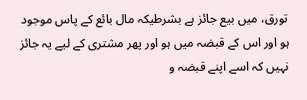تورق، میں بیع جائز ہے بشرطیکہ مال بائع کے پاس موجود ہو اور اس کے قبضہ میں ہو اور پھر مشتری کے لیے یہ جائز نہیں کہ اسے اپنے قبضہ و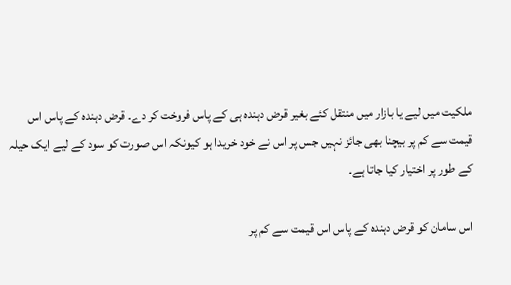ملکیت میں لیے یا بازار میں منتقل کئے بغیر قرض دہندہ ہی کے پاس فروخت کر دے۔ قرض دہندہ کے پاس اس قیمت سے کم پر بیچنا بھی جائز نہیں جس پر اس نے خود خریدا ہو کیونکہ اس صورت کو سود کے لیے ایک حیلہ کے طور پر اختیار کیا جاتا ہے۔

اس سامان کو قرض دہندہ کے پاس اس قیمت سے کم پر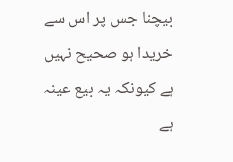بیچنا جس پر اس سے خریدا ہو صحیح نہیں ہے کیونکہ یہ بیع عینہ ہے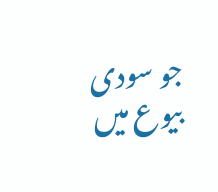جو سودی بیوع میں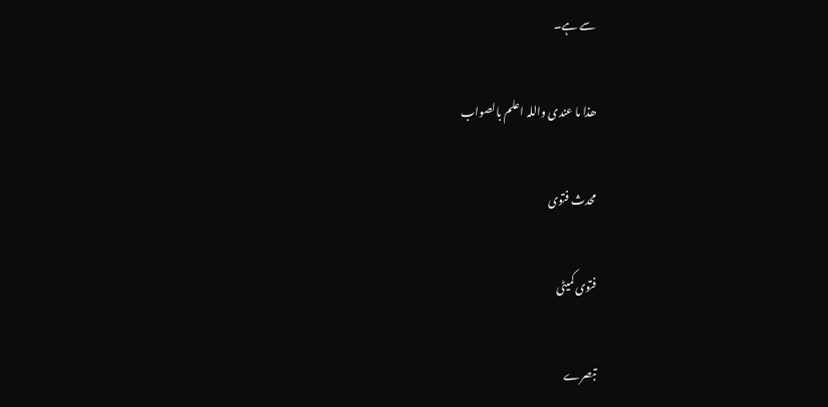سے ہے۔

ھذا ما عندی واللہ اعلم بالصواب

محدث فتوی

فتوی کمیٹی

تبصرے